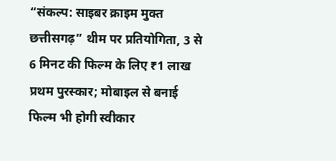“संकल्प: साइबर क्राइम मुक्त छत्तीसगढ़” थीम पर प्रतियोगिता, 3 से 6 मिनट की फिल्म के लिए ₹1 लाख प्रथम पुरस्कार; मोबाइल से बनाई फिल्म भी होगी स्वीकार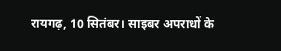रायगढ़, 10 सितंबर। साइबर अपराधों के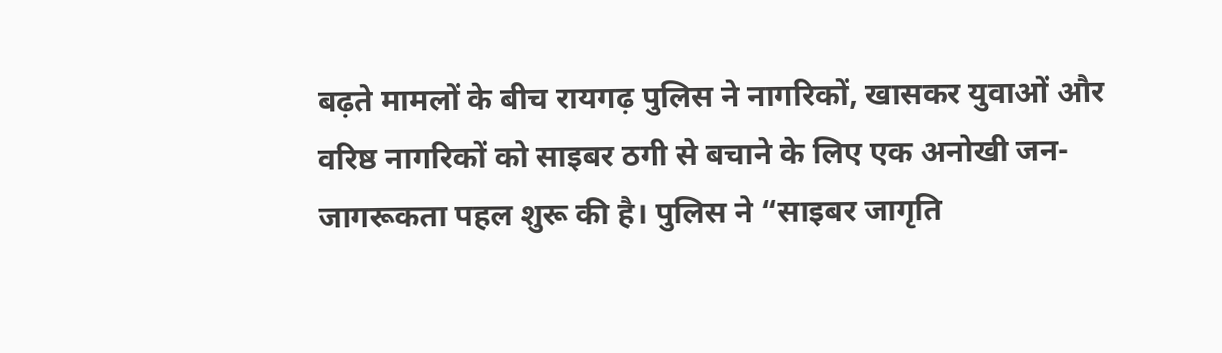बढ़ते मामलों के बीच रायगढ़ पुलिस ने नागरिकों, खासकर युवाओं और वरिष्ठ नागरिकों को साइबर ठगी से बचाने के लिए एक अनोखी जन-जागरूकता पहल शुरू की है। पुलिस ने “साइबर जागृति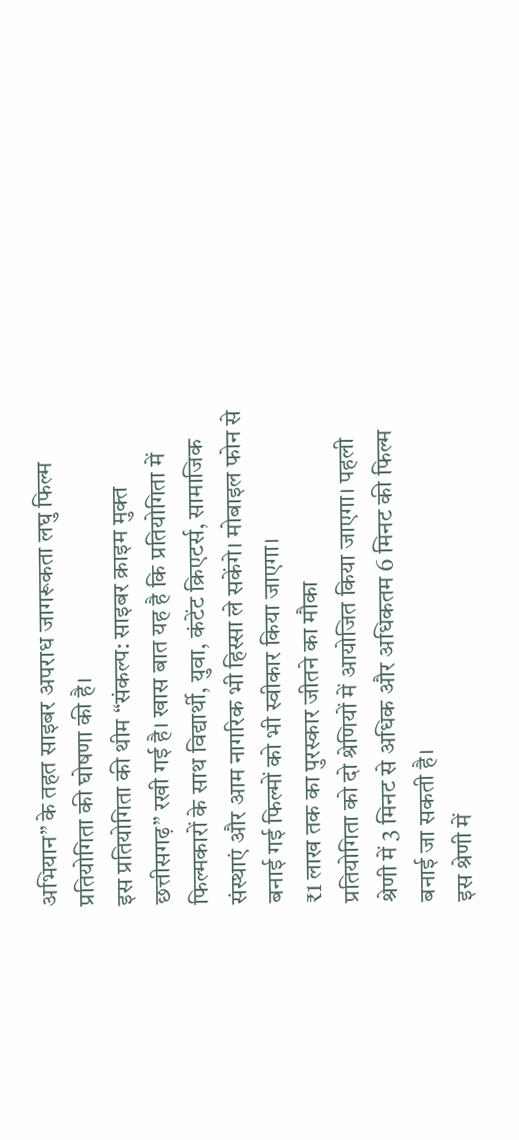अभियान” के तहत साइबर अपराध जागरूकता लघु फिल्म प्रतियोगिता की घोषणा की है।
इस प्रतियोगिता की थीम “संकल्प: साइबर क्राइम मुक्त छत्तीसगढ़” रखी गई है। खास बात यह है कि प्रतियोगिता में फिल्मकारों के साथ विद्यार्थी, युवा, कंटेंट क्रिएटर्स, सामाजिक संस्थाएं और आम नागरिक भी हिस्सा ले सकेंगे। मोबाइल फोन से बनाई गई फिल्मों को भी स्वीकार किया जाएगा।
₹1 लाख तक का पुरस्कार जीतने का मौका
प्रतियोगिता को दो श्रेणियों में आयोजित किया जाएगा। पहली श्रेणी में 3 मिनट से अधिक और अधिकतम 6 मिनट की फिल्म बनाई जा सकती है।
इस श्रेणी में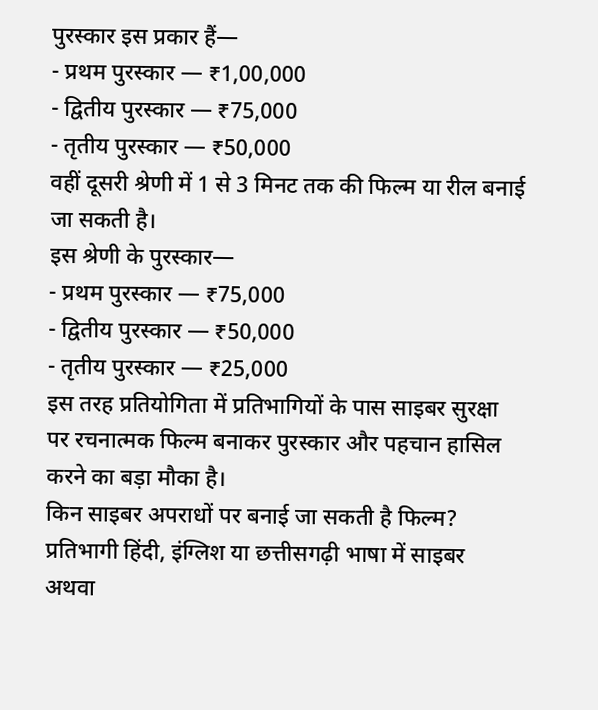पुरस्कार इस प्रकार हैं—
- प्रथम पुरस्कार — ₹1,00,000
- द्वितीय पुरस्कार — ₹75,000
- तृतीय पुरस्कार — ₹50,000
वहीं दूसरी श्रेणी में 1 से 3 मिनट तक की फिल्म या रील बनाई जा सकती है।
इस श्रेणी के पुरस्कार—
- प्रथम पुरस्कार — ₹75,000
- द्वितीय पुरस्कार — ₹50,000
- तृतीय पुरस्कार — ₹25,000
इस तरह प्रतियोगिता में प्रतिभागियों के पास साइबर सुरक्षा पर रचनात्मक फिल्म बनाकर पुरस्कार और पहचान हासिल करने का बड़ा मौका है।
किन साइबर अपराधों पर बनाई जा सकती है फिल्म?
प्रतिभागी हिंदी, इंग्लिश या छत्तीसगढ़ी भाषा में साइबर अथवा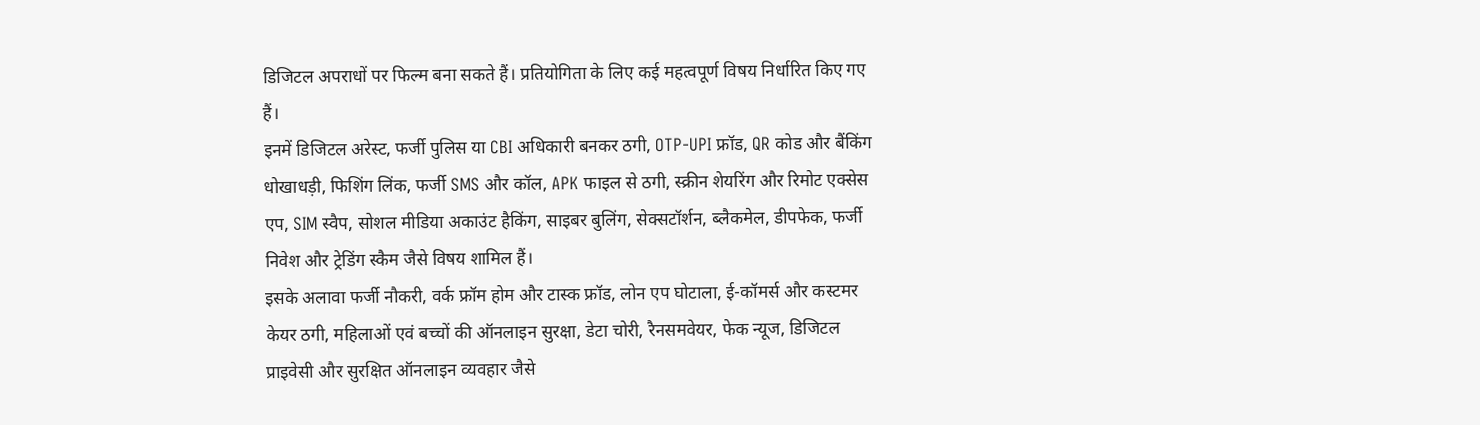डिजिटल अपराधों पर फिल्म बना सकते हैं। प्रतियोगिता के लिए कई महत्वपूर्ण विषय निर्धारित किए गए हैं।
इनमें डिजिटल अरेस्ट, फर्जी पुलिस या CBI अधिकारी बनकर ठगी, OTP-UPI फ्रॉड, QR कोड और बैंकिंग धोखाधड़ी, फिशिंग लिंक, फर्जी SMS और कॉल, APK फाइल से ठगी, स्क्रीन शेयरिंग और रिमोट एक्सेस एप, SIM स्वैप, सोशल मीडिया अकाउंट हैकिंग, साइबर बुलिंग, सेक्सटॉर्शन, ब्लैकमेल, डीपफेक, फर्जी निवेश और ट्रेडिंग स्कैम जैसे विषय शामिल हैं।
इसके अलावा फर्जी नौकरी, वर्क फ्रॉम होम और टास्क फ्रॉड, लोन एप घोटाला, ई-कॉमर्स और कस्टमर केयर ठगी, महिलाओं एवं बच्चों की ऑनलाइन सुरक्षा, डेटा चोरी, रैनसमवेयर, फेक न्यूज, डिजिटल प्राइवेसी और सुरक्षित ऑनलाइन व्यवहार जैसे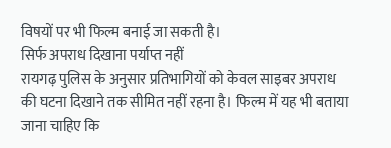विषयों पर भी फिल्म बनाई जा सकती है।
सिर्फ अपराध दिखाना पर्याप्त नहीं
रायगढ़ पुलिस के अनुसार प्रतिभागियों को केवल साइबर अपराध की घटना दिखाने तक सीमित नहीं रहना है। फिल्म में यह भी बताया जाना चाहिए कि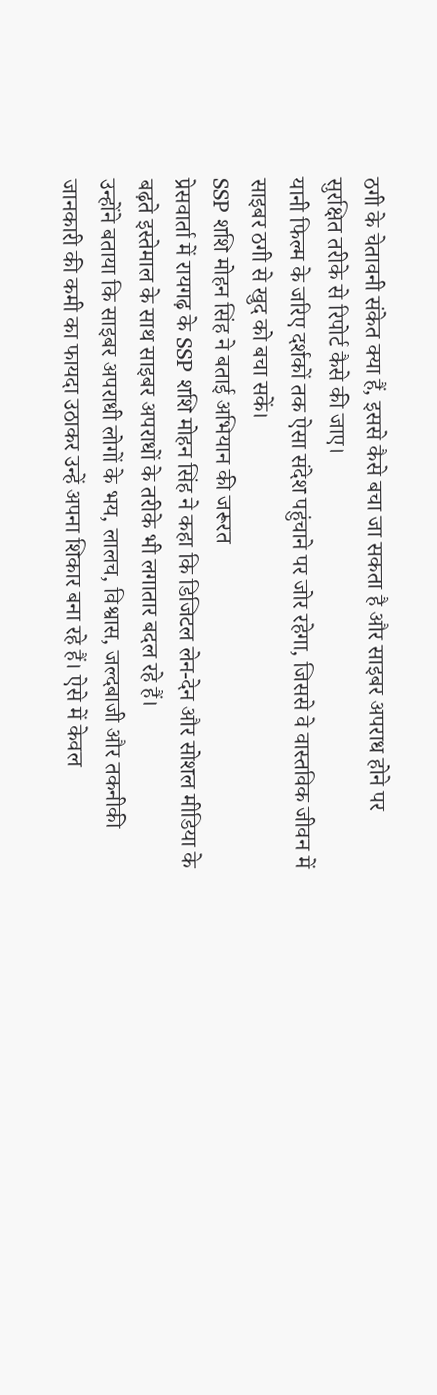ठगी के चेतावनी संकेत क्या हैं, इससे कैसे बचा जा सकता है और साइबर अपराध होने पर सुरक्षित तरीके से रिपोर्ट कैसे की जाए।
यानी फिल्म के जरिए दर्शकों तक ऐसा संदेश पहुंचाने पर जोर रहेगा, जिससे वे वास्तविक जीवन में साइबर ठगी से खुद को बचा सकें।
SSP शशि मोहन सिंह ने बताई अभियान की जरूरत
प्रेसवार्ता में रायगढ़ के SSP शशि मोहन सिंह ने कहा कि डिजिटल लेन-देन और सोशल मीडिया के बढ़ते इस्तेमाल के साथ साइबर अपराधों के तरीके भी लगातार बदल रहे हैं।
उन्होंने बताया कि साइबर अपराधी लोगों के भय, लालच, विश्वास, जल्दबाजी और तकनीकी जानकारी की कमी का फायदा उठाकर उन्हें अपना शिकार बना रहे हैं। ऐसे में केवल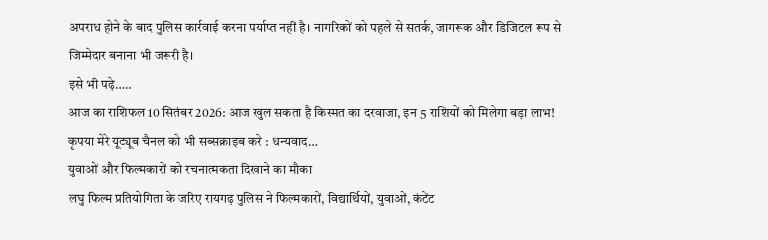अपराध होने के बाद पुलिस कार्रवाई करना पर्याप्त नहीं है। नागरिकों को पहले से सतर्क, जागरूक और डिजिटल रूप से जिम्मेदार बनाना भी जरूरी है।
इसे भी पढ़े…..
आज का राशिफल 10 सितंबर 2026: आज खुल सकता है किस्मत का दरवाजा, इन 5 राशियों को मिलेगा बड़ा लाभ!
कृपया मेरे यूट्यूब चैनल को भी सब्सक्राइब करे : धन्यवाद…
युवाओं और फिल्मकारों को रचनात्मकता दिखाने का मौका
लघु फिल्म प्रतियोगिता के जरिए रायगढ़ पुलिस ने फिल्मकारों, विद्यार्थियों, युवाओं, कंटेंट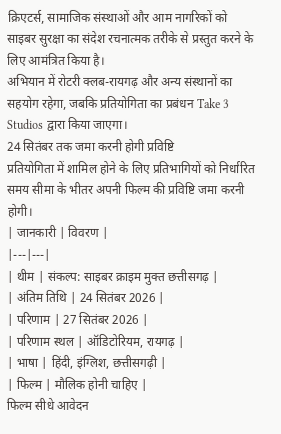क्रिएटर्स, सामाजिक संस्थाओं और आम नागरिकों को साइबर सुरक्षा का संदेश रचनात्मक तरीके से प्रस्तुत करने के लिए आमंत्रित किया है।
अभियान में रोटरी क्लब-रायगढ़ और अन्य संस्थानों का सहयोग रहेगा, जबकि प्रतियोगिता का प्रबंधन Take 3 Studios द्वारा किया जाएगा।
24 सितंबर तक जमा करनी होगी प्रविष्टि
प्रतियोगिता में शामिल होने के लिए प्रतिभागियों को निर्धारित समय सीमा के भीतर अपनी फिल्म की प्रविष्टि जमा करनी होगी।
| जानकारी | विवरण |
|---|---|
| थीम | संकल्प: साइबर क्राइम मुक्त छत्तीसगढ़ |
| अंतिम तिथि | 24 सितंबर 2026 |
| परिणाम | 27 सितंबर 2026 |
| परिणाम स्थल | ऑडिटोरियम, रायगढ़ |
| भाषा | हिंदी, इंग्लिश, छत्तीसगढ़ी |
| फिल्म | मौलिक होनी चाहिए |
फिल्म सीधे आवेदन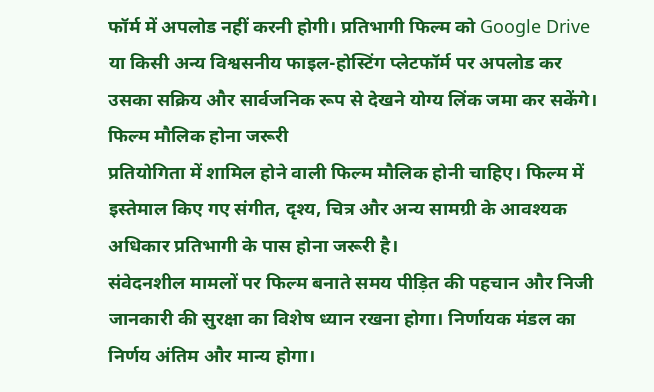फॉर्म में अपलोड नहीं करनी होगी। प्रतिभागी फिल्म को Google Drive या किसी अन्य विश्वसनीय फाइल-होस्टिंग प्लेटफॉर्म पर अपलोड कर उसका सक्रिय और सार्वजनिक रूप से देखने योग्य लिंक जमा कर सकेंगे।
फिल्म मौलिक होना जरूरी
प्रतियोगिता में शामिल होने वाली फिल्म मौलिक होनी चाहिए। फिल्म में इस्तेमाल किए गए संगीत, दृश्य, चित्र और अन्य सामग्री के आवश्यक अधिकार प्रतिभागी के पास होना जरूरी है।
संवेदनशील मामलों पर फिल्म बनाते समय पीड़ित की पहचान और निजी जानकारी की सुरक्षा का विशेष ध्यान रखना होगा। निर्णायक मंडल का निर्णय अंतिम और मान्य होगा।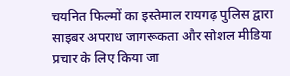चयनित फिल्मों का इस्तेमाल रायगढ़ पुलिस द्वारा साइबर अपराध जागरूकता और सोशल मीडिया प्रचार के लिए किया जा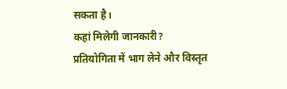सकता है।
कहां मिलेगी जानकारी?
प्रतियोगिता में भाग लेने और विस्तृत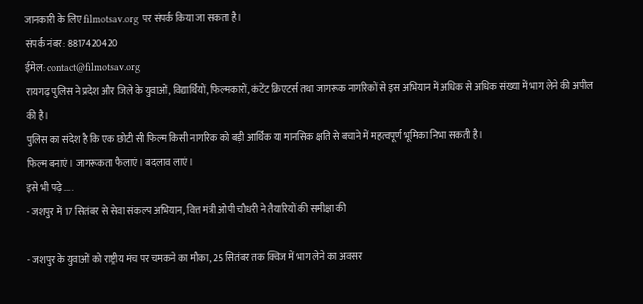जानकारी के लिए filmotsav.org पर संपर्क किया जा सकता है।
संपर्क नंबर: 8817420420
ईमेल: contact@filmotsav.org
रायगढ़ पुलिस ने प्रदेश और जिले के युवाओं, विद्यार्थियों, फिल्मकारों, कंटेंट क्रिएटर्स तथा जागरूक नागरिकों से इस अभियान में अधिक से अधिक संख्या में भाग लेने की अपील की है।
पुलिस का संदेश है कि एक छोटी सी फिल्म किसी नागरिक को बड़ी आर्थिक या मानसिक क्षति से बचाने में महत्वपूर्ण भूमिका निभा सकती है।
फिल्म बनाएं। जागरूकता फैलाएं। बदलाव लाएं।
इसे भी पढ़े…..
- जशपुर में 17 सितंबर से सेवा संकल्प अभियान, वित्त मंत्री ओपी चौधरी ने तैयारियों की समीक्षा की

- जशपुर के युवाओं को राष्ट्रीय मंच पर चमकने का मौका, 25 सितंबर तक क्विज में भाग लेने का अवसर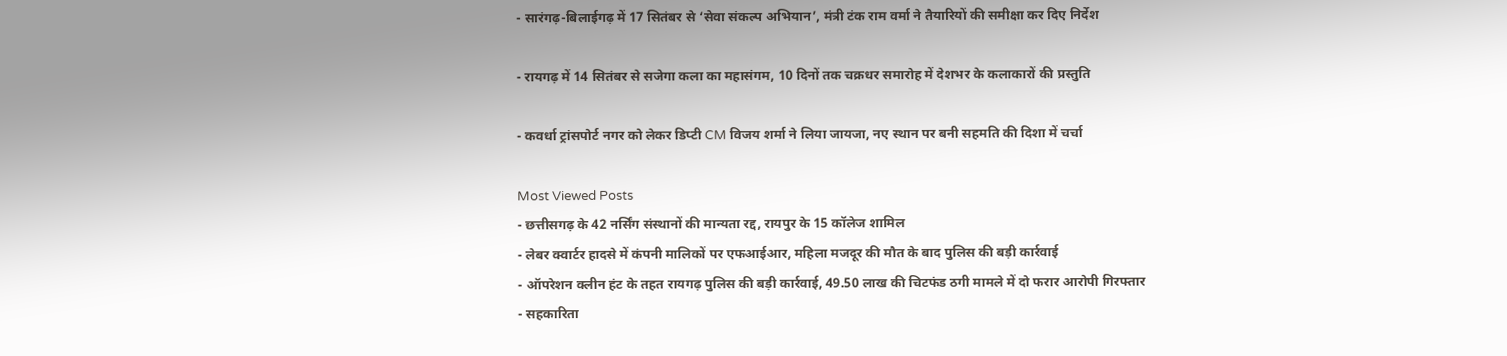- सारंगढ़-बिलाईगढ़ में 17 सितंबर से ‘सेवा संकल्प अभियान’, मंत्री टंक राम वर्मा ने तैयारियों की समीक्षा कर दिए निर्देश

- रायगढ़ में 14 सितंबर से सजेगा कला का महासंगम, 10 दिनों तक चक्रधर समारोह में देशभर के कलाकारों की प्रस्तुति

- कवर्धा ट्रांसपोर्ट नगर को लेकर डिप्टी CM विजय शर्मा ने लिया जायजा, नए स्थान पर बनी सहमति की दिशा में चर्चा

Most Viewed Posts
- छत्तीसगढ़ के 42 नर्सिंग संस्थानों की मान्यता रद्द, रायपुर के 15 कॉलेज शामिल
- लेबर क्वार्टर हादसे में कंपनी मालिकों पर एफआईआर, महिला मजदूर की मौत के बाद पुलिस की बड़ी कार्रवाई
- ऑपरेशन क्लीन हंट के तहत रायगढ़ पुलिस की बड़ी कार्रवाई, 49.50 लाख की चिटफंड ठगी मामले में दो फरार आरोपी गिरफ्तार
- सहकारिता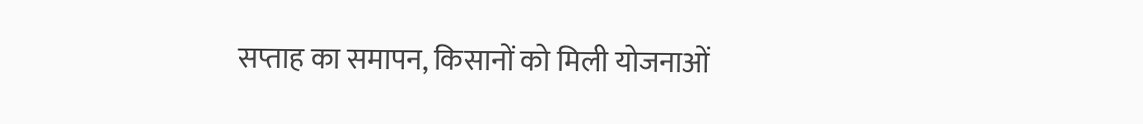सप्ताह का समापन, किसानों को मिली योजनाओं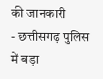की जानकारी
- छत्तीसगढ़ पुलिस में बड़ा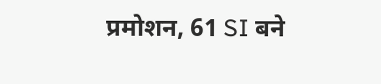प्रमोशन, 61 SI बने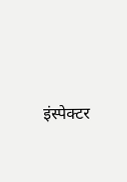इंस्पेक्टर